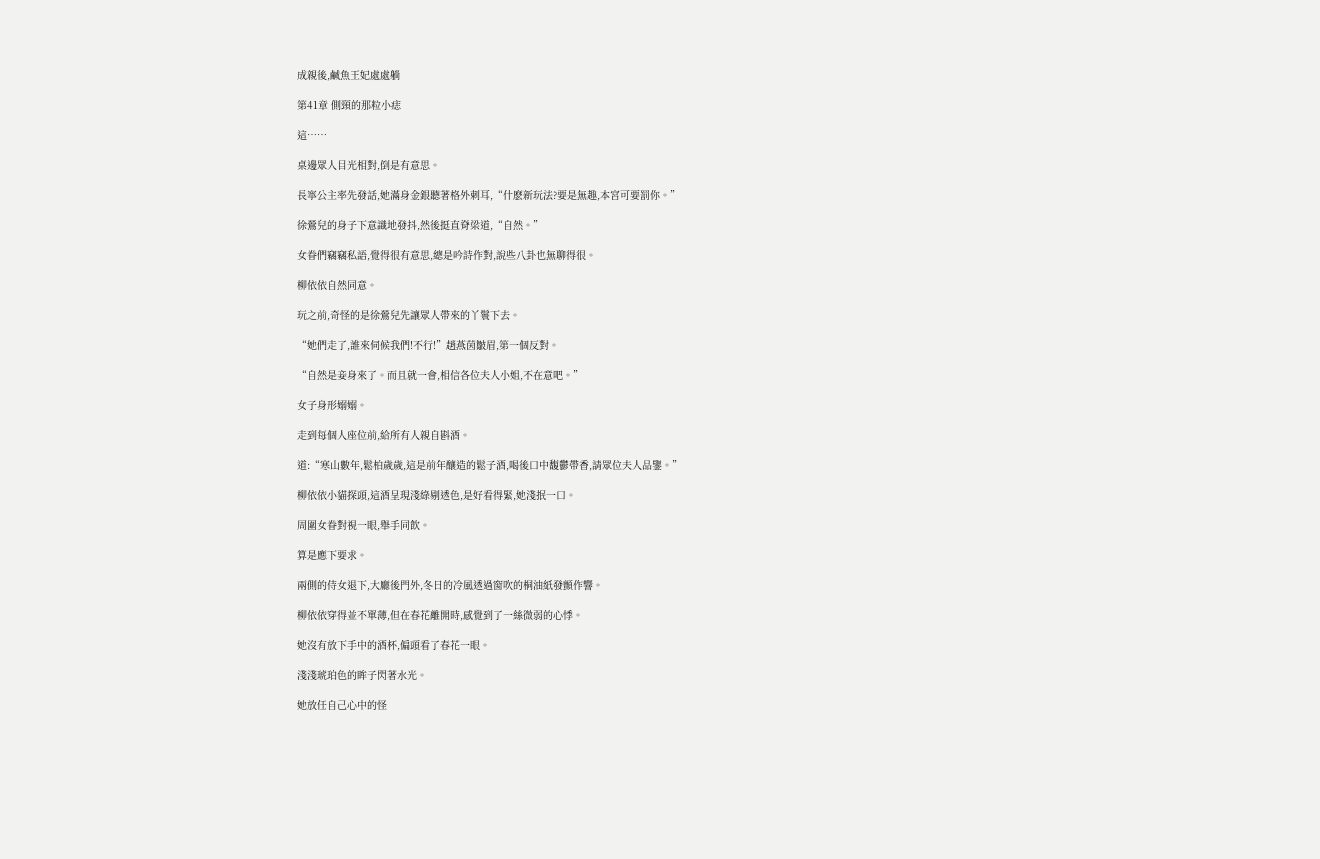成親後,鹹魚王妃處處躺

第41章 側頸的那粒小痣

這……

桌邊眾人目光相對,倒是有意思。

長寧公主率先發話,她滿身金銀聽著格外刺耳,“什麽新玩法?要是無趣,本宮可要罰你。”

徐鶯兒的身子下意識地發抖,然後挺直脊梁道,“自然。”

女眷們竊竊私語,覺得很有意思,總是吟詩作對,說些八卦也無聊得很。

柳依依自然同意。

玩之前,奇怪的是徐鶯兒先讓眾人帶來的丫鬟下去。

“她們走了,誰來伺候我們!不行!”趙燕茵皺眉,第一個反對。

“自然是妾身來了。而且就一會,相信各位夫人小姐,不在意吧。”

女子身形嫋嫋。

走到每個人座位前,給所有人親自斟酒。

道:“寒山數年,鬆柏歲歲,這是前年釀造的鬆子酒,喝後口中馥鬱帶香,請眾位夫人品鑒。”

柳依依小貓探頭,這酒呈現淺綠剔透色,是好看得緊,她淺抿一口。

周圍女眷對視一眼,舉手同飲。

算是應下要求。

兩側的侍女退下,大廳後門外,冬日的冷風透過窗吹的桐油紙發顫作響。

柳依依穿得並不單薄,但在春花離開時,感覺到了一絲微弱的心悸。

她沒有放下手中的酒杯,偏頭看了春花一眼。

淺淺琥珀色的眸子閃著水光。

她放任自己心中的怪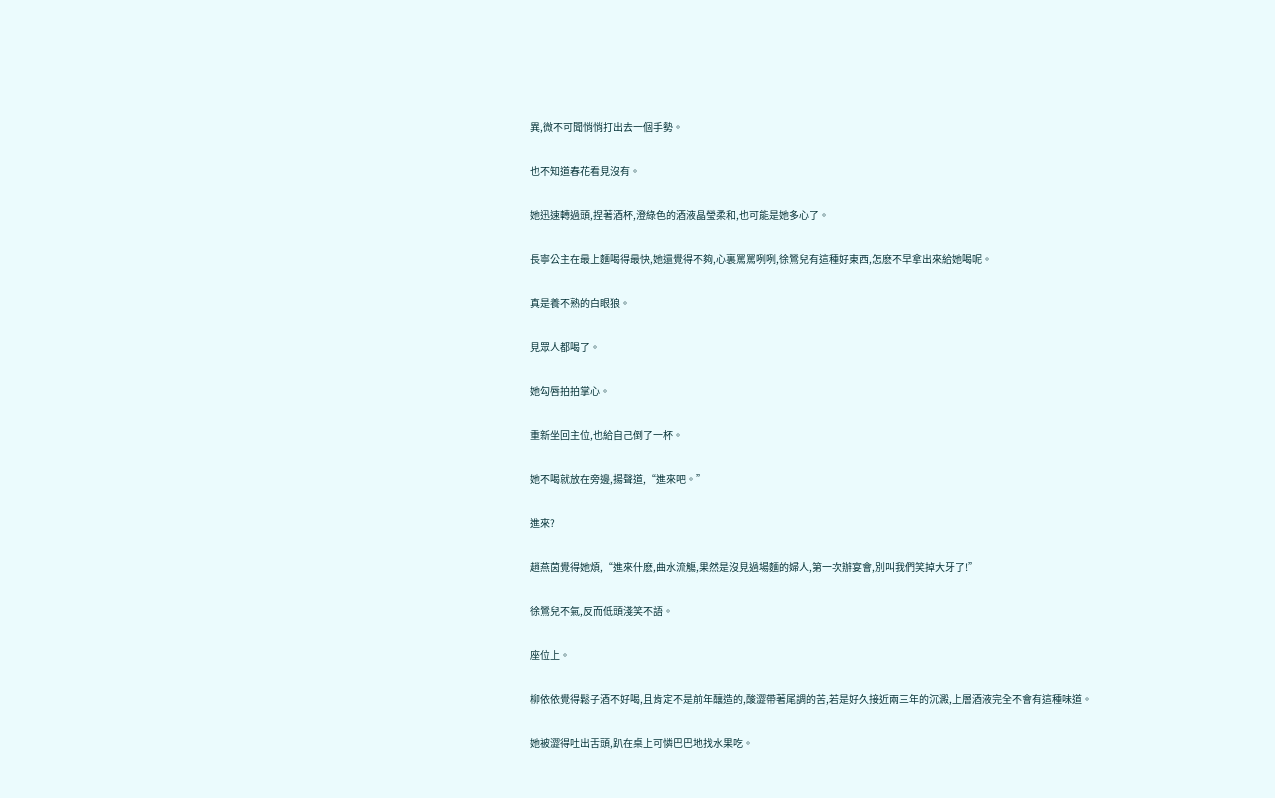異,微不可聞悄悄打出去一個手勢。

也不知道春花看見沒有。

她迅速轉過頭,捏著酒杯,澄綠色的酒液晶瑩柔和,也可能是她多心了。

長寧公主在最上麵喝得最快,她還覺得不夠,心裏罵罵咧咧,徐鶯兒有這種好東西,怎麽不早拿出來給她喝呢。

真是養不熟的白眼狼。

見眾人都喝了。

她勾唇拍拍掌心。

重新坐回主位,也給自己倒了一杯。

她不喝就放在旁邊,揚聲道,“進來吧。”

進來?

趙燕茵覺得她煩,“進來什麽,曲水流觴,果然是沒見過場麵的婦人,第一次辦宴會,別叫我們笑掉大牙了!”

徐鶯兒不氣,反而低頭淺笑不語。

座位上。

柳依依覺得鬆子酒不好喝,且肯定不是前年釀造的,酸澀帶著尾調的苦,若是好久接近兩三年的沉澱,上層酒液完全不會有這種味道。

她被澀得吐出舌頭,趴在桌上可憐巴巴地找水果吃。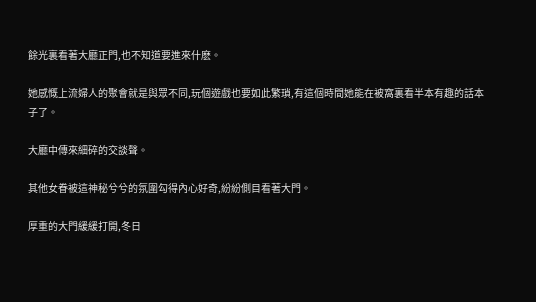餘光裏看著大廳正門,也不知道要進來什麽。

她感慨上流婦人的聚會就是與眾不同,玩個遊戲也要如此繁瑣,有這個時間她能在被窩裏看半本有趣的話本子了。

大廳中傳來細碎的交談聲。

其他女眷被這神秘兮兮的氛圍勾得內心好奇,紛紛側目看著大門。

厚重的大門緩緩打開,冬日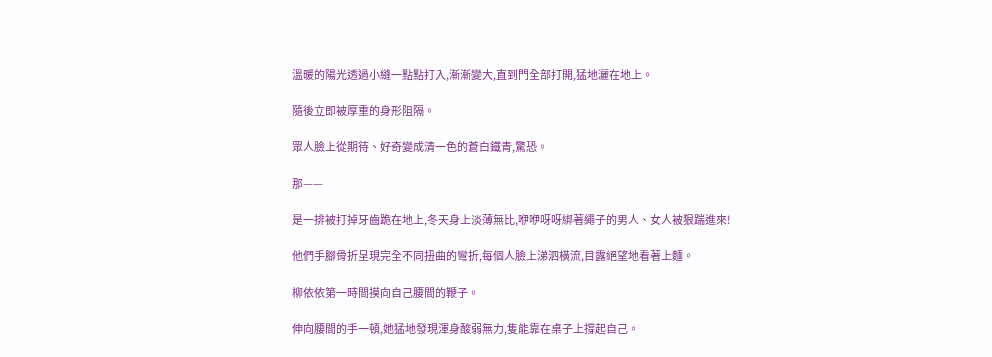溫暖的陽光透過小縫一點點打入,漸漸變大,直到門全部打開,猛地灑在地上。

隨後立即被厚重的身形阻隔。

眾人臉上從期待、好奇變成清一色的蒼白鐵青,驚恐。

那——

是一排被打掉牙齒跪在地上,冬天身上淡薄無比,咿咿呀呀綁著繩子的男人、女人被狠踹進來!

他們手腳骨折呈現完全不同扭曲的彎折,每個人臉上涕泗橫流,目露絕望地看著上麵。

柳依依第一時間摸向自己腰間的鞭子。

伸向腰間的手一頓,她猛地發現渾身酸弱無力,隻能靠在桌子上撐起自己。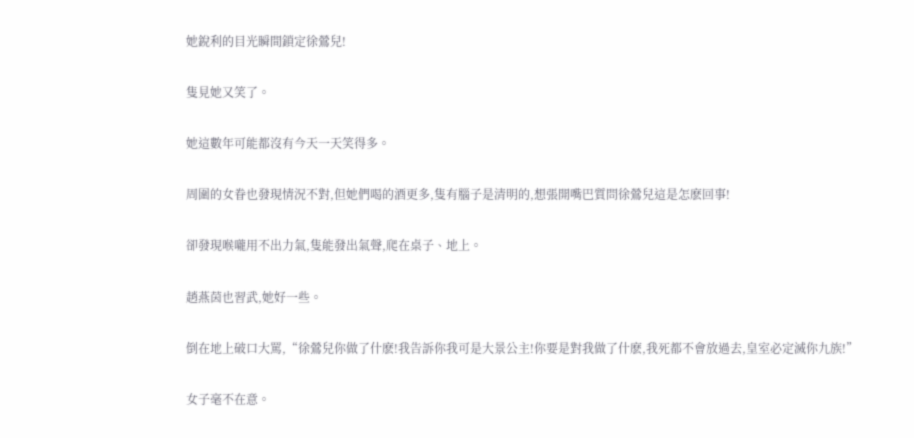她銳利的目光瞬間鎖定徐鶯兒!

隻見她又笑了。

她這數年可能都沒有今天一天笑得多。

周圍的女眷也發現情況不對,但她們喝的酒更多,隻有腦子是清明的,想張開嘴巴質問徐鶯兒這是怎麽回事!

卻發現喉嚨用不出力氣,隻能發出氣聲,爬在桌子、地上。

趙燕茵也習武,她好一些。

倒在地上破口大罵,“徐鶯兒你做了什麽!我告訴你我可是大景公主!你要是對我做了什麽,我死都不會放過去,皇室必定滅你九族!”

女子毫不在意。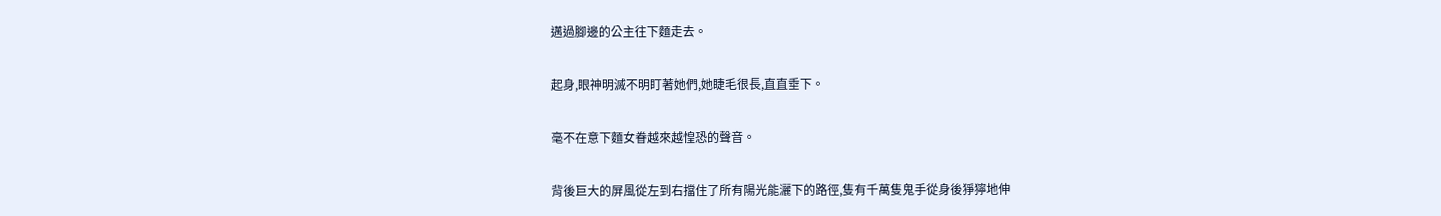邁過腳邊的公主往下麵走去。

起身,眼神明滅不明盯著她們,她睫毛很長,直直垂下。

毫不在意下麵女眷越來越惶恐的聲音。

背後巨大的屏風從左到右擋住了所有陽光能灑下的路徑,隻有千萬隻鬼手從身後猙獰地伸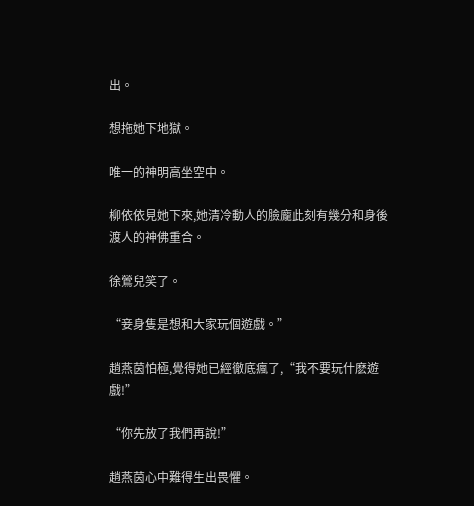出。

想拖她下地獄。

唯一的神明高坐空中。

柳依依見她下來,她清冷動人的臉龐此刻有幾分和身後渡人的神佛重合。

徐鶯兒笑了。

“妾身隻是想和大家玩個遊戲。”

趙燕茵怕極,覺得她已經徹底瘋了,“我不要玩什麽遊戲!”

“你先放了我們再說!”

趙燕茵心中難得生出畏懼。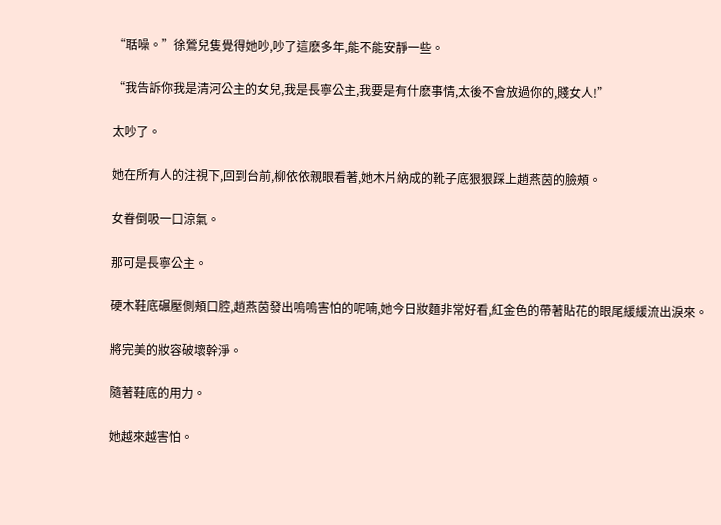“聒噪。”徐鶯兒隻覺得她吵,吵了這麽多年,能不能安靜一些。

“我告訴你我是清河公主的女兒,我是長寧公主,我要是有什麽事情,太後不會放過你的,賤女人!”

太吵了。

她在所有人的注視下,回到台前,柳依依親眼看著,她木片納成的靴子底狠狠踩上趙燕茵的臉頰。

女眷倒吸一口涼氣。

那可是長寧公主。

硬木鞋底碾壓側頰口腔,趙燕茵發出嗚嗚害怕的呢喃,她今日妝麵非常好看,紅金色的帶著貼花的眼尾緩緩流出淚來。

將完美的妝容破壞幹淨。

隨著鞋底的用力。

她越來越害怕。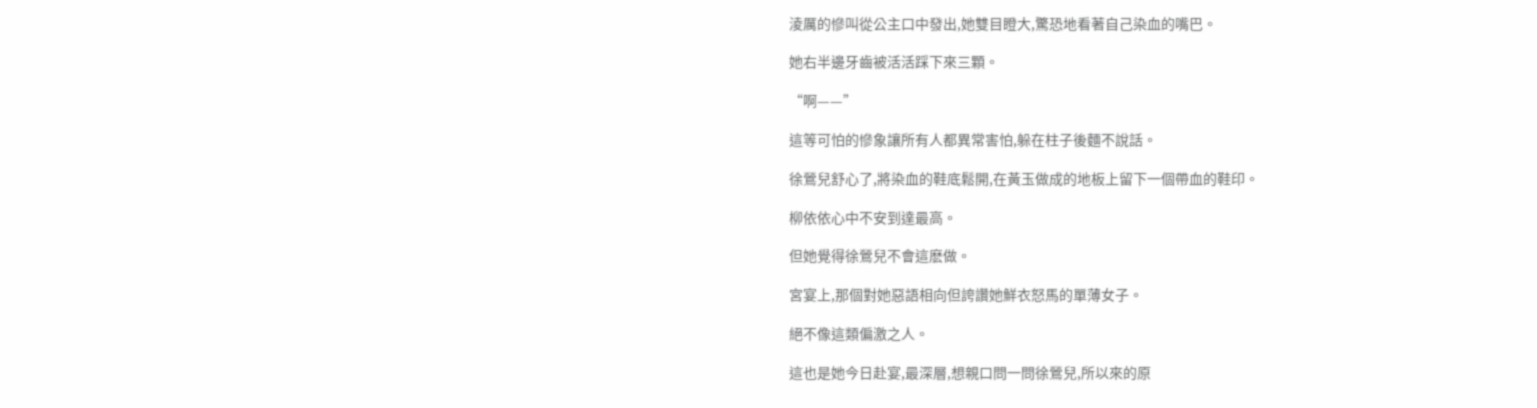淩厲的慘叫從公主口中發出,她雙目瞪大,驚恐地看著自己染血的嘴巴。

她右半邊牙齒被活活踩下來三顆。

“啊——”

這等可怕的慘象讓所有人都異常害怕,躲在柱子後麵不說話。

徐鶯兒舒心了,將染血的鞋底鬆開,在黃玉做成的地板上留下一個帶血的鞋印。

柳依依心中不安到達最高。

但她覺得徐鶯兒不會這麽做。

宮宴上,那個對她惡語相向但誇讚她鮮衣怒馬的單薄女子。

絕不像這類偏激之人。

這也是她今日赴宴,最深層,想親口問一問徐鶯兒,所以來的原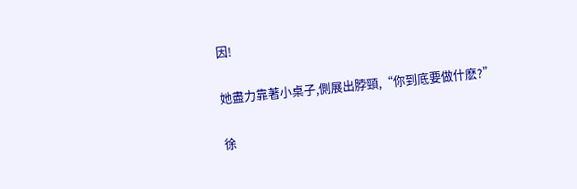因!

她盡力靠著小桌子,側展出脖頸,“你到底要做什麽?”

徐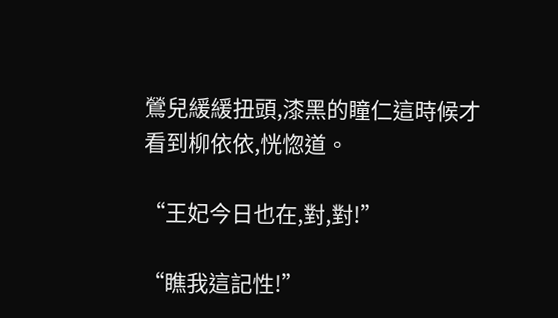鶯兒緩緩扭頭,漆黑的瞳仁這時候才看到柳依依,恍惚道。

“王妃今日也在,對,對!”

“瞧我這記性!”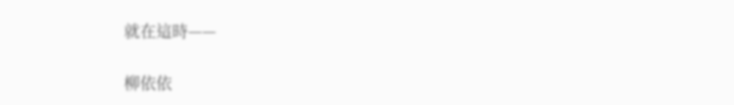就在這時——

柳依依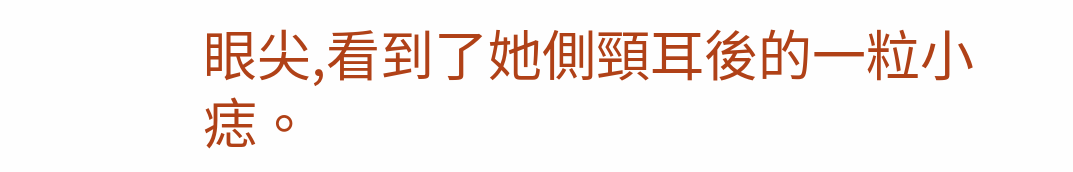眼尖,看到了她側頸耳後的一粒小痣。